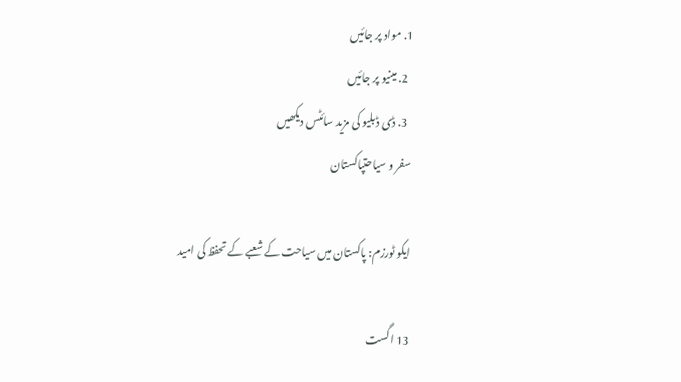1. مواد پر جائیں
  2. مینیو پر جائیں
  3. ڈی ڈبلیو کی مزید سائٹس دیکھیں
سفر و سیاحتپاکستان

ایکو ٹورزم: پاکستان میں سیاحت کے شعبے کے تحفظ کی امید

13 اگست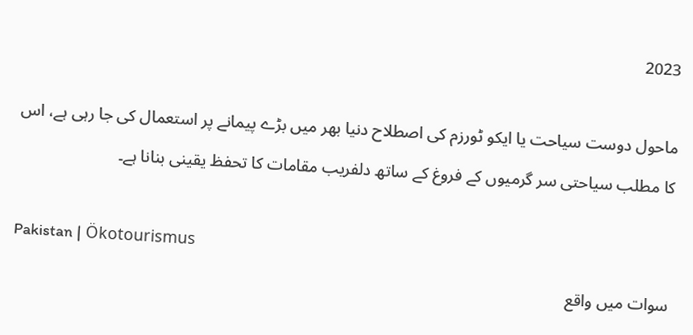2023

ماحول دوست سیاحت یا ایکو ٹورزم کی اصطلاح دنیا بھر میں بڑے پیمانے پر استعمال کی جا رہی ہے، اس کا مطلب سیاحتی سر گرمیوں کے فروغ کے ساتھ دلفریب مقامات کا تحفظ یقینی بنانا ہے۔

Pakistan | Ökotourismus
سوات میں واقع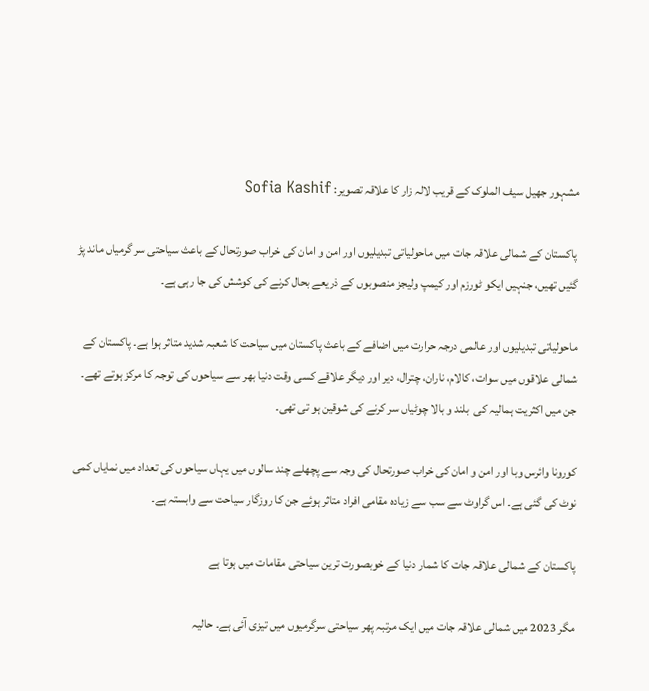مشہور جھیل سیف الملوک کے قریب لالہ زار کا علاقہ تصویر: Sofia Kashif

 پاکستان کے شمالی علاقہ جات میں ماحولیاتی تبدیلیوں اور امن و امان کی خراب صورتحال کے باعث سیاحتی سر گرمیاں ماند پڑ گئیں تھیں، جنہیں ایکو ٹورزم اور کیمپ ولیجز منصوبوں کے ذریعے بحال کرنے کی کوشش کی جا رہی ہے۔

ماحولیاتی تبدیلیوں اور عالمی درجہ حرارت میں اضافے کے باعث پاکستان میں سیاحت کا شعبہ شدید متاثر ہوا ہے۔ پاکستان کے شمالی علاقوں میں سوات، کالام، ناران، چترال، دیر اور دیگر علاقے کسی وقت دنیا بھر سے سیاحوں کی توجہ کا مرکز ہوتے تھے۔ جن میں اکثریت ہمالیہ کی  بلند و بالا چوٹیاں سر کرنے کی شوقین ہو تی تھی۔

کورونا وائرس وبا اور امن و امان کی خراب صورتحال کی وجہ سے پچھلے چند سالوں میں یہاں سیاحوں کی تعداد میں نمایاں کمی نوٹ کی گئی ہے۔ اس گراوٹ سے سب سے زیادہ مقامی افراد متاثر ہوئے جن کا روزگار سیاحت سے وابستہ ہے۔

پاکستان کے شمالی علاقہ جات کا شمار دنیا کے خوبصورت ترین سیاحتی مقامات میں ہوتا ہے

مگر 2023 میں شمالی علاقہ جات میں ایک مرتبہ پھر سیاحتی سرگرمیوں میں تیزی آئی ہے۔ حالیہ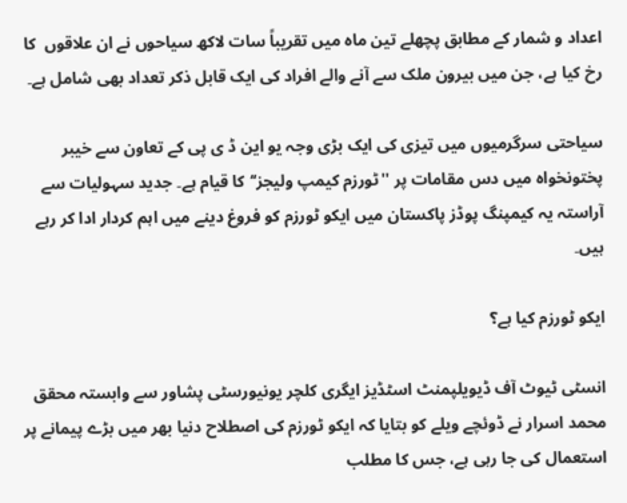اعداد و شمار کے مطابق پچھلے تین ماہ میں تقریباً سات لاکھ سیاحوں نے ان علاقوں  کا رخ کیا ہے، جن میں بیرون ملک سے آنے والے افراد کی ایک قابل ذکر تعداد بھی شامل ہے۔

سیاحتی سرگرمیوں میں تیزی کی ایک بڑی وجہ یو این ڈ ی پی کے تعاون سے خیبر پختونخواہ میں دس مقامات پر ''ٹورزم کیمپ ولیجز‘‘کا قیام ہے۔ جدید سہولیات سے آراستہ یہ کیمپنگ پوڈز پاکستان میں ایکو ٹورزم کو فروغ دینے میں اہم کردار ادا کر رہے ہیں۔

ایکو ٹورزم کیا ہے؟

انسٹی ٹیوٹ آف ڈیویلپمنٹ اسٹڈیز ایگری کلچر یونیورسٹی پشاور سے وابستہ محقق محمد اسرار نے ڈوئچے ویلے کو بتایا کہ ایکو ٹورزم کی اصطلاح دنیا بھر میں بڑے پیمانے پر استعمال کی جا رہی ہے، جس کا مطلب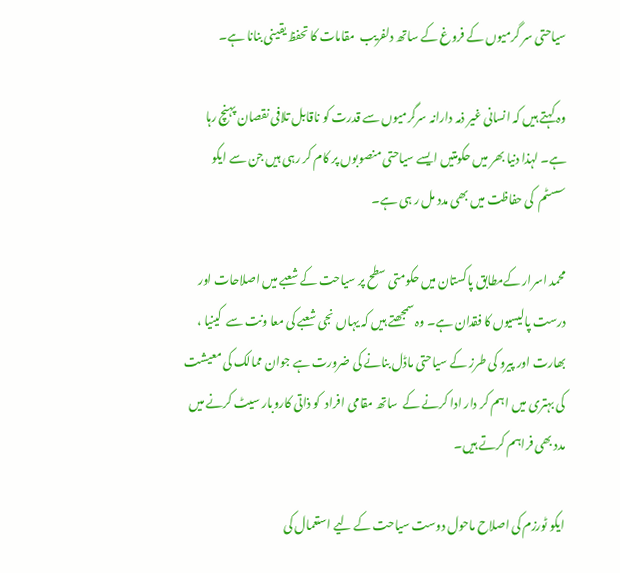سیاحتی سر گرمیوں کے فروغ کے ساتھ دلفریب  مقامات کا تحفظ یقینی بنانا ہے۔

وہ کہتے ہیں کہ انسانی غیر ذمہ دارانہ سرگرمیوں سے قدرت کو ناقابل تلافی نقصان پہنچ رہا ہے۔ لہذا دنیا بھر میں حکومتیں ایسے سیاحتی منصوبوں پر کام کر رہی ہیں جن سے ایکو سسٹم  کی حفاظت میں بھی مدد مل ر ہی ہے۔

محمد اسرار کےمطابق پاکستان میں حکومتی سطح پر سیاحت کے شعبے میں اصلاحات اور درست پالیسیوں کا فقدان ہے۔ وہ سمجھتے ہیں کہ یہاں نجی شعبے کی معا ونت سے  کینیا ، بھارت اور پیرو کی طرز کے سیاحتی ماڈل بنانے کی ضرورت ہے جوان ممالک کی معیشت کی بہتری میں اہم کر دار ادا کرنے کے  ساتھ مقامی افراد  کو ذاتی کاروبار سیٹ کرنے میں مدد بھی فراہم کرتے ہیں۔

ایکو ٹورزم کی اصلاح ماحول دوست سیاحت کے لیے استعمال کی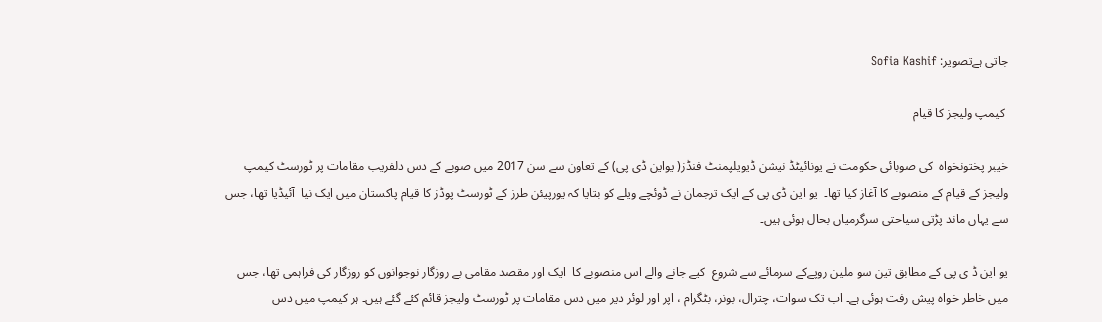جاتی ہےتصویر: Sofia Kashif

 کیمپ ولیجز کا قیام

خیبر پختونخواہ  کی صوبائی حکومت نے یونائیٹڈ نیشن ڈیویلپمنٹ فنڈز( یواین ڈی پی) کے تعاون سے سن 2017 میں صوبے کے دس دلفریب مقامات پر ٹورسٹ کیمپ ولیجز کے قیام کے منصوبے کا آغاز کیا تھا۔  یو این ڈی پی کے ایک ترجمان نے ڈوئچے ویلے کو بتایا کہ یورپیئن طرز کے ٹورسٹ پوڈز کا قیام پاکستان میں ایک نیا  آئیڈیا تھا، جس سے یہاں ماند پڑتی سیاحتی سرگرمیاں بحال ہوئی ہیں۔

یو این ڈ ی پی کے مطابق تین سو ملین روپےکے سرمائے سے شروع  کیے جانے والے اس منصوبے کا  ایک اور مقصد مقامی بے روزگار نوجوانوں کو روزگار کی فراہمی تھا، جس میں خاطر خواہ پیش رفت ہوئی ہے۔ اب تک سوات، چترال، بونر، بٹگرام ، اپر اور لوئر دیر میں دس مقامات پر ٹورسٹ ولیجز قائم کئے گئے ہیں۔ ہر کیمپ میں دس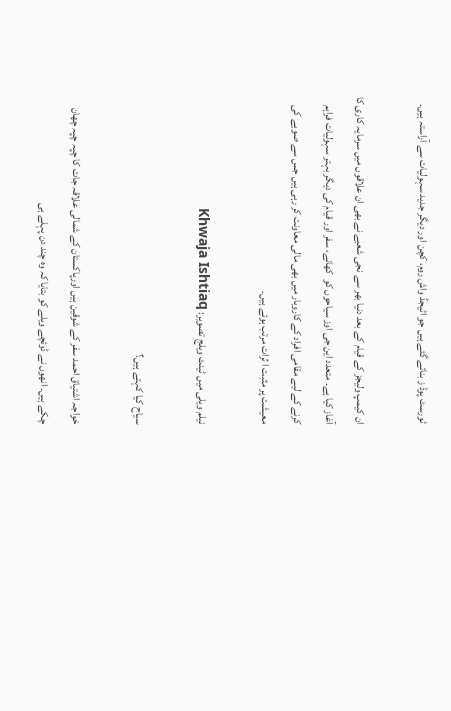ٹورسٹ پوڈ ز بنائے گئے ہیں جو اٹیجڈ واش روم، کچن اور دیگر جدید سہولیات سے آراستہ ہیں۔

ان کیمپ ولیجز کے قیام کے بعد دنیا بھر سے نجی شعبے نے بھی ان علاقوں میں سرمایہ کاری کا آغاز کیا ہے۔ متعدد این جی اوز سیاحوں کو  کھانے، سفر اور قیام کی دیگر بہتر سہولیات فراہم کرنے کے لیے مقامی افراد کے کاروبار میں بھی مالی معاونت کر رہی ہیں جس سے صوبے کی معیشت پر مثبت ا ثرات مرتب ہوئے ہیں۔

نیلم ویلی میں ٹینٹ ویلج تصویر: Khwaja Ishtiaq

سیاح کیا کہتے ہیں؟

خواجہ اشتیاق احمد سفر کے شوقین ہیں اورپاکستان کے شمالی علاقہ جات کا چپہ چپہ چھان چکے ہیں۔ انھوں نے ڈوئچے ویلے کو بتایا کہ وہ چند دن پہلے ہی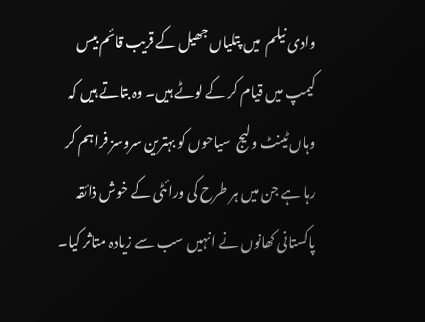وادی نیلم  میں پتلیاں جھیل کے قریب قائم بیس کیمپ میں قیام کر کے لوٹے ہیں۔ وہ بتاتے ہیں کہ وہاں ٹینٹ ولیج  سیاحوں کو بہترین سروسز فراہم کر رہا ہے جن میں ہر طرح کی ورائٹی کے خوش ذائقہ  پاکستانی کھانوں نے انہیں سب سے زیادہ متاثر کیا۔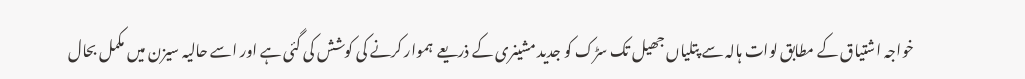خواجہ اشتیاق کے مطابق لوات ہالہ سے پتلیاں جھیل تک سڑک کو جدید مشینری کے ذریعے  ہموار کرنے کی کوشش کی گئی ہے اور اسے حالیہ سیزن میں مکمل بحال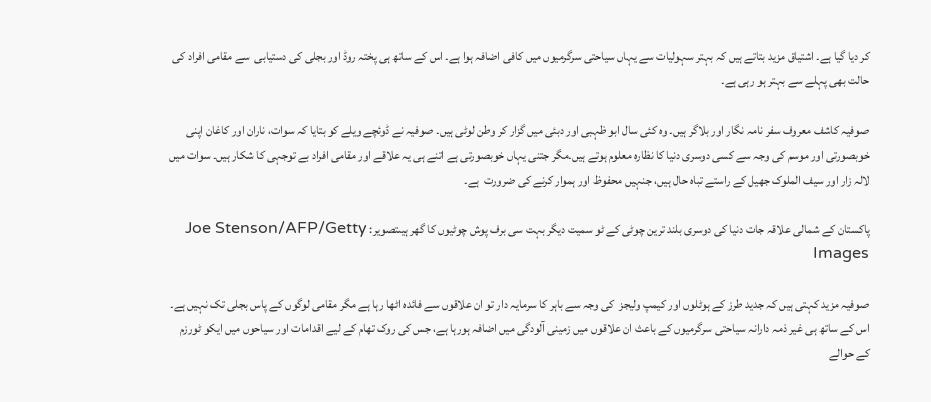کر دیا گیا ہے۔ اشتیاق مزید بتاتے ہیں کہ بہتر سہولیات سے یہاں سیاحتی سرگرمیوں میں کافی اضافہ ہوا ہے۔ اس کے ساتھ ہی پختہ روڈ اور بجلی کی دستیابی  سے مقامی افراد کی حالت بھی پہلے سے بہتر ہو رہی ہے۔

صوفیہ کاشف معروف سفر نامہ نگار اور بلاگر ہیں۔ وہ کئی سال ابو ظہبی اور دبئی میں گزار کر وطن لوٹی ہیں۔ صوفیہ نے ڈوئچے ویلے کو بتایا کہ سوات، ناران اور کاغان اپنی خوبصورتی اور موسم کی وجہ سے کسی دوسری دنیا کا نظارہ معلوم ہوتے ہیں۔مگر جتنی یہاں خوبصورتی ہے اتنے ہی یہ علاقے اور مقامی افراد بے توجہی کا شکار ہیں۔ سوات میں لالہ زار اور سیف الملوک جھیل کے راستے تباہ حال ہیں، جنہیں محفوظ اور ہموار کرنے کی ضرورت  ہے۔

پاکستان کے شمالی علاقہ جات دنیا کی دوسری بلند ترین چوٹی کے ٹو سمیت دیگر بہت سی برف پوش چوٹیوں کا گھر ہیںتصویر: Joe Stenson/AFP/Getty Images

صوفیہ مزید کہتی ہیں کہ جدید طرز کے ہوٹلوں اور کیمپ ولیجز  کی وجہ سے باہر کا سرمایہ دار تو ان علاقوں سے فائدہ اٹھا رہا ہے مگر مقامی لوگوں کے پاس بجلی تک نہیں ہے۔ اس کے ساتھ ہی غیر ذمہ دارانہ سیاحتی سرگرمیوں کے باعث ان علاقوں میں زمینی آلودگی میں اضافہ ہورہا ہے، جس کی روک تھام کے لیے اقدامات اور سیاحوں میں ایکو ٹورزم کے حوالے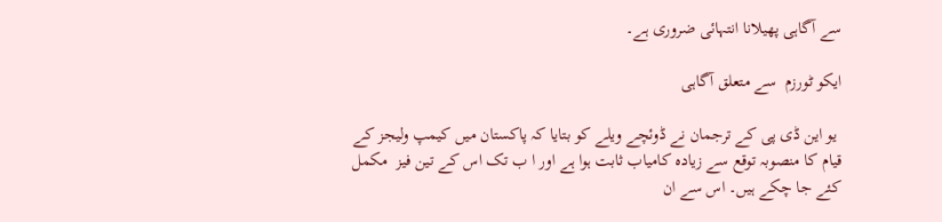سے آگاہی پھیلانا انتہائی ضروری ہے۔

ایکو ٹورزم  سے متعلق آگاہی

 یو این ڈی پی کے ترجمان نے ڈوئچے ویلے کو بتایا کہ پاکستان میں کیمپ ولیجز کے قیام کا منصوبہ توقع سے زیادہ کامیاب ثابت ہوا ہے اور ا ب تک اس کے تین فیز  مکمل کئے جا چکے ہیں۔ اس سے ان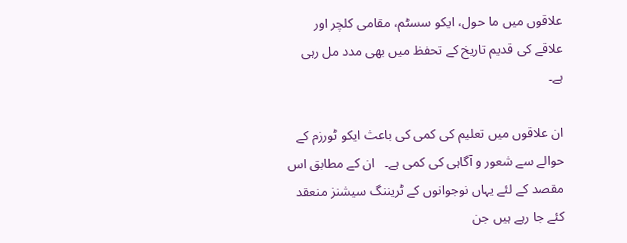علاقوں میں ما حول، ایکو سسٹم، مقامی کلچر اور علاقے کی قدیم تاریخ کے تحفظ میں بھی مدد مل رہی ہے۔

ان علاقوں میں تعلیم کی کمی کی باعث ایکو ٹورزم کے حوالے سے شعور و آگاہی کی کمی ہے۔   ان کے مطابق اس مقصد کے لئے یہاں نوجوانوں کے ٹریننگ سیشنز منعقد کئے جا رہے ہیں جن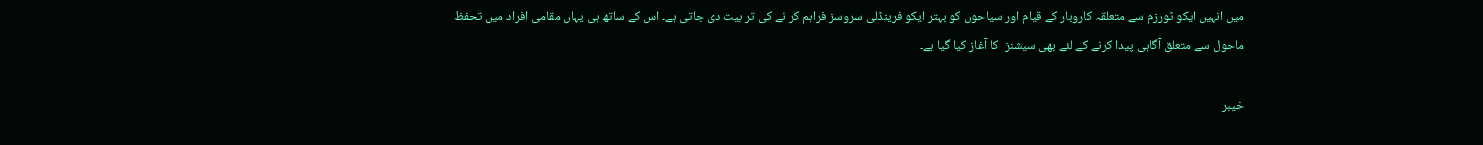میں انہیں ایکو ٹورزم سے متعلقہ کاروبار کے قیام اور سیاحوں کو بہتر ایکو فرینڈلی سروسز فراہم کر نے کی تر بیت دی جاتی ہے۔ اس کے ساتھ ہی یہاں مقامی افراد میں تحفظ ماحول سے متعلق آگاہی پیدا کرنے کے لئے بھی سیشنز  کا آغاز کیا گیا ہے۔

خیبر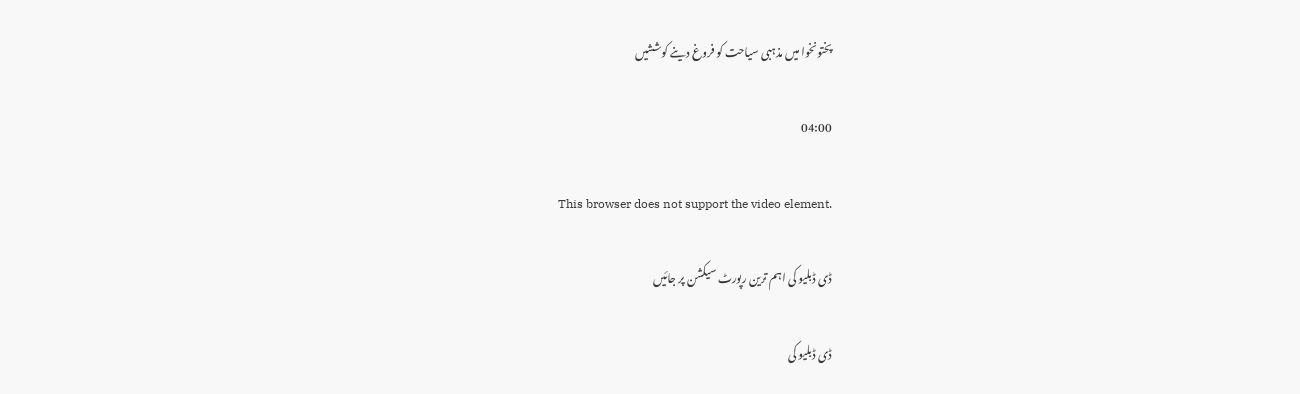پختونخوا میں مذہبی سیاحت کو فروغ دینے کوششیں

04:00

This browser does not support the video element.

ڈی ڈبلیو کی اہم ترین رپورٹ سیکشن پر جائیں

ڈی ڈبلیو کی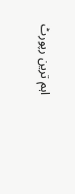اہم ترین رپورٹ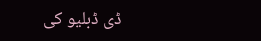ڈی ڈبلیو کی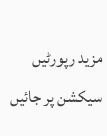مزید رپورٹیں سیکشن پر جائیں